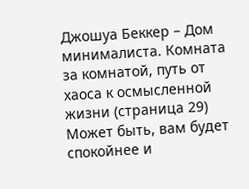Джошуа Беккер – Дом минималиста. Комната за комнатой, путь от хаоса к осмысленной жизни (страница 29)
Может быть, вам будет спокойнее и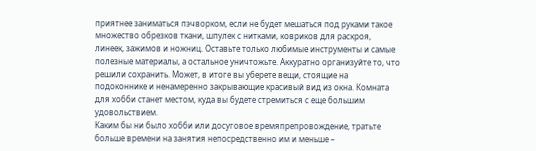приятнее заниматься пэчворком, если не будет мешаться под руками такое множество обрезков ткани, шпулек с нитками, ковриков для раскроя, линеек, зажимов и ножниц. Оставьте только любимые инструменты и самые полезные материалы, а остальное уничтожьте. Аккуратно организуйте то, что решили сохранить. Может, в итоге вы уберете вещи, стоящие на подоконнике и ненамеренно закрывающие красивый вид из окна. Комната для хобби станет местом, куда вы будете стремиться с еще большим удовольствием.
Каким бы ни было хобби или досуговое времяпрепровождение, тратьте больше времени на занятия непосредственно им и меньше –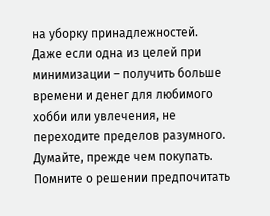на уборку принадлежностей.
Даже если одна из целей при минимизации – получить больше времени и денег для любимого хобби или увлечения, не переходите пределов разумного. Думайте, прежде чем покупать. Помните о решении предпочитать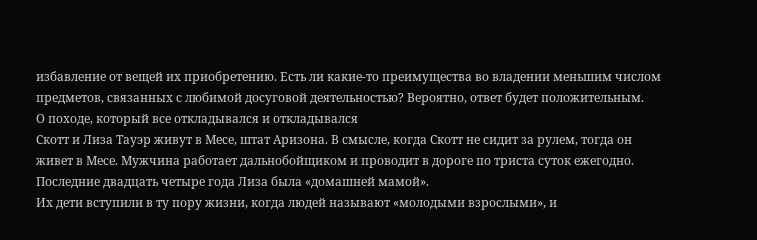избавление от вещей их приобретению. Есть ли какие-то преимущества во владении меньшим числом предметов, связанных с любимой досуговой деятельностью? Вероятно, ответ будет положительным.
О походе, который все откладывался и откладывался
Скотт и Лиза Тауэр живут в Месе, штат Аризона. В смысле, когда Скотт не сидит за рулем, тогда он живет в Месе. Мужчина работает дальнобойщиком и проводит в дороге по триста суток ежегодно. Последние двадцать четыре года Лиза была «домашней мамой».
Их дети вступили в ту пору жизни, когда людей называют «молодыми взрослыми», и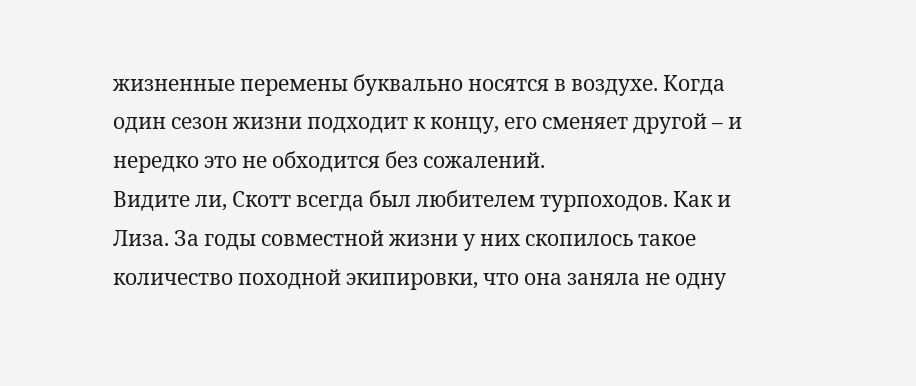жизненные перемены буквально носятся в воздухе. Когда один сезон жизни подходит к концу, его сменяет другой – и нередко это не обходится без сожалений.
Видите ли, Скотт всегда был любителем турпоходов. Как и Лиза. За годы совместной жизни у них скопилось такое количество походной экипировки, что она заняла не одну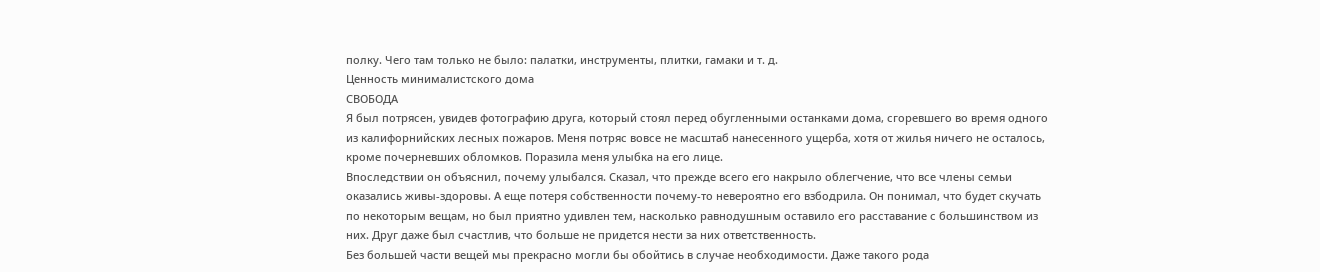полку. Чего там только не было: палатки, инструменты, плитки, гамаки и т. д.
Ценность минималистского дома
СВОБОДА
Я был потрясен, увидев фотографию друга, который стоял перед обугленными останками дома, сгоревшего во время одного из калифорнийских лесных пожаров. Меня потряс вовсе не масштаб нанесенного ущерба, хотя от жилья ничего не осталось, кроме почерневших обломков. Поразила меня улыбка на его лице.
Впоследствии он объяснил, почему улыбался. Сказал, что прежде всего его накрыло облегчение, что все члены семьи оказались живы-здоровы. А еще потеря собственности почему-то невероятно его взбодрила. Он понимал, что будет скучать по некоторым вещам, но был приятно удивлен тем, насколько равнодушным оставило его расставание с большинством из них. Друг даже был счастлив, что больше не придется нести за них ответственность.
Без большей части вещей мы прекрасно могли бы обойтись в случае необходимости. Даже такого рода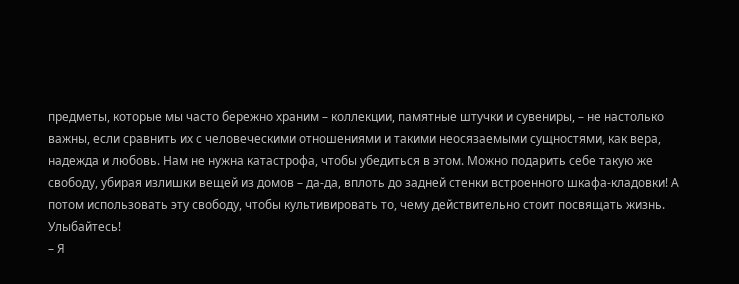предметы, которые мы часто бережно храним – коллекции, памятные штучки и сувениры, – не настолько важны, если сравнить их с человеческими отношениями и такими неосязаемыми сущностями, как вера, надежда и любовь. Нам не нужна катастрофа, чтобы убедиться в этом. Можно подарить себе такую же свободу, убирая излишки вещей из домов – да-да, вплоть до задней стенки встроенного шкафа-кладовки! А потом использовать эту свободу, чтобы культивировать то, чему действительно стоит посвящать жизнь.
Улыбайтесь!
– Я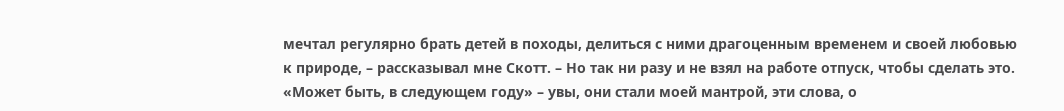мечтал регулярно брать детей в походы, делиться с ними драгоценным временем и своей любовью к природе, – рассказывал мне Скотт. – Но так ни разу и не взял на работе отпуск, чтобы сделать это. «Может быть, в следующем году» – увы, они стали моей мантрой, эти слова, о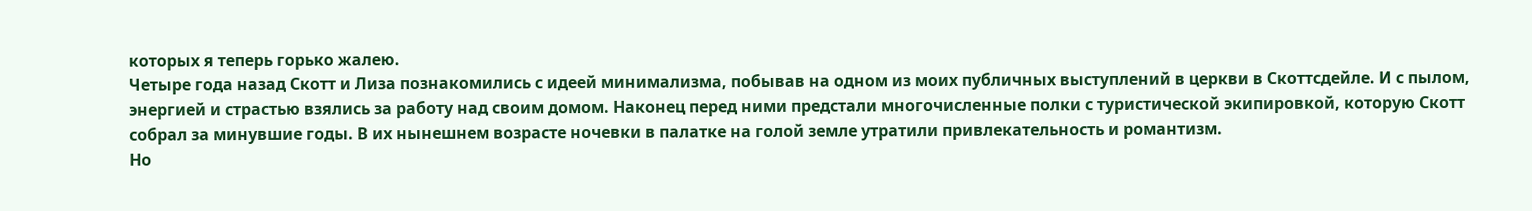которых я теперь горько жалею.
Четыре года назад Скотт и Лиза познакомились с идеей минимализма, побывав на одном из моих публичных выступлений в церкви в Скоттсдейле. И с пылом, энергией и страстью взялись за работу над своим домом. Наконец перед ними предстали многочисленные полки с туристической экипировкой, которую Скотт собрал за минувшие годы. В их нынешнем возрасте ночевки в палатке на голой земле утратили привлекательность и романтизм.
Но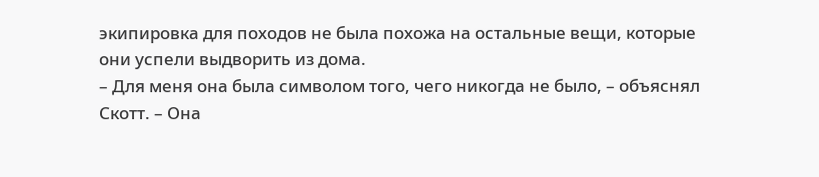экипировка для походов не была похожа на остальные вещи, которые они успели выдворить из дома.
– Для меня она была символом того, чего никогда не было, – объяснял Скотт. – Она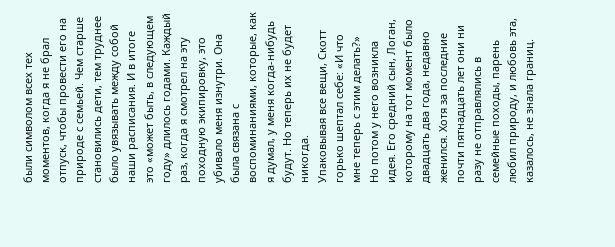были символом всех тех моментов, когда я не брал отпуск, чтобы провести его на природе с семьей. Чем старше становились дети, тем труднее было увязывать между собой наши расписания. И в итоге это «может быть, в следующем году» длилось годами. Каждый раз, когда я смотрел на эту походную экипировку, это убивало меня изнутри. Она была связана с воспоминаниями, которые, как я думал, у меня когда-нибудь будут. Но теперь их не будет никогда.
Упаковывая все вещи, Скотт горько шептал себе: «И что мне теперь с этим делать?»
Но потом у него возникла идея. Его средний сын, Логан, которому на тот момент было двадцать два года, недавно женился. Хотя за последние почти пятнадцать лет они ни разу не отправлялись в семейные походы, парень любил природу, и любовь эта, казалось, не знала границ.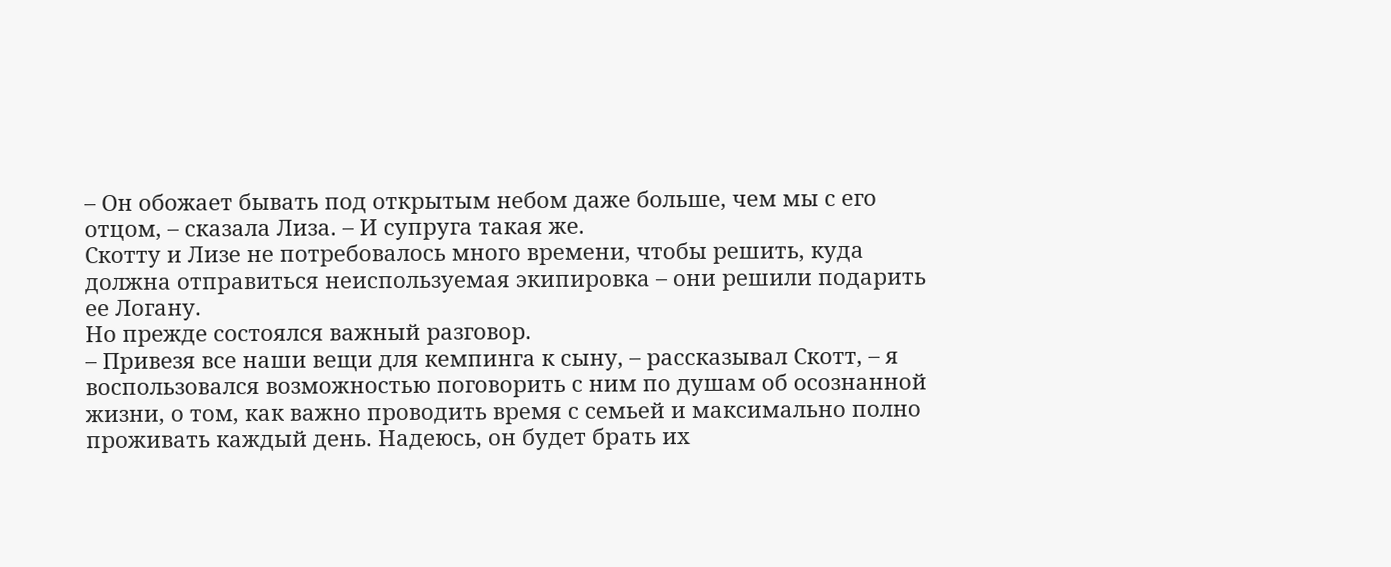– Он обожает бывать под открытым небом даже больше, чем мы с его отцом, – сказала Лиза. – И супруга такая же.
Скотту и Лизе не потребовалось много времени, чтобы решить, куда должна отправиться неиспользуемая экипировка – они решили подарить ее Логану.
Но прежде состоялся важный разговор.
– Привезя все наши вещи для кемпинга к сыну, – рассказывал Скотт, – я воспользовался возможностью поговорить с ним по душам об осознанной жизни, о том, как важно проводить время с семьей и максимально полно проживать каждый день. Надеюсь, он будет брать их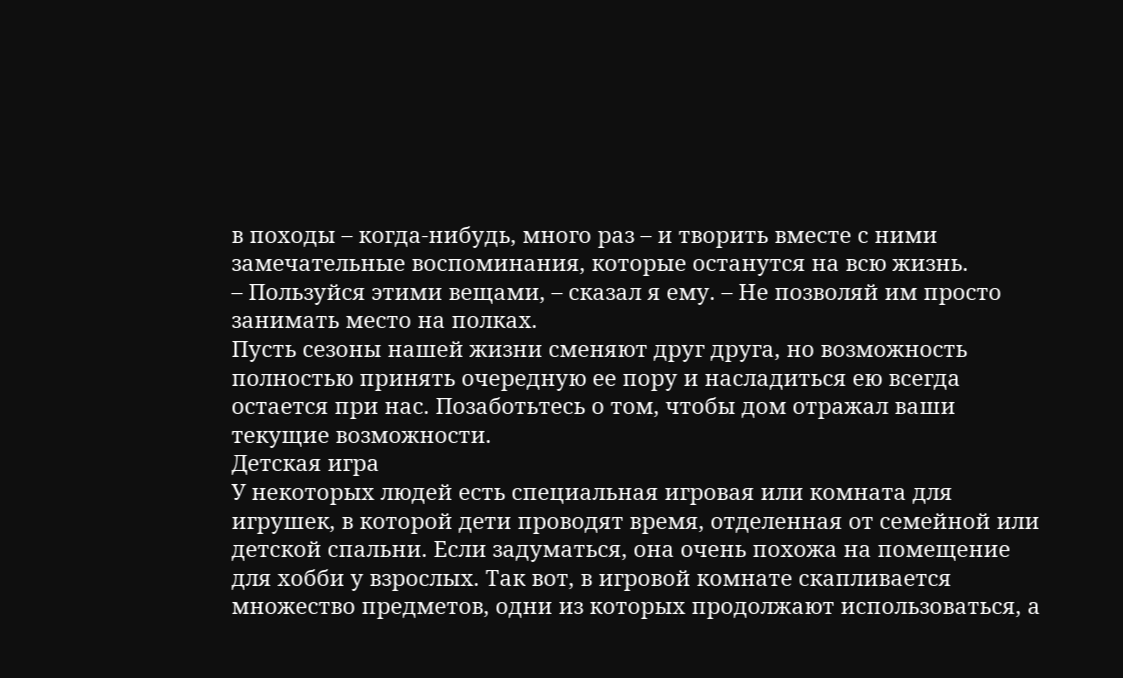в походы – когда-нибудь, много раз – и творить вместе с ними замечательные воспоминания, которые останутся на всю жизнь.
– Пользуйся этими вещами, – сказал я ему. – Не позволяй им просто занимать место на полках.
Пусть сезоны нашей жизни сменяют друг друга, но возможность полностью принять очередную ее пору и насладиться ею всегда остается при нас. Позаботьтесь о том, чтобы дом отражал ваши текущие возможности.
Детская игра
У некоторых людей есть специальная игровая или комната для игрушек, в которой дети проводят время, отделенная от семейной или детской спальни. Если задуматься, она очень похожа на помещение для хобби у взрослых. Так вот, в игровой комнате скапливается множество предметов, одни из которых продолжают использоваться, а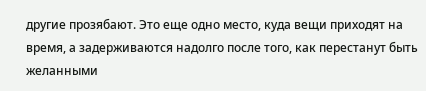другие прозябают. Это еще одно место, куда вещи приходят на время, а задерживаются надолго после того, как перестанут быть желанными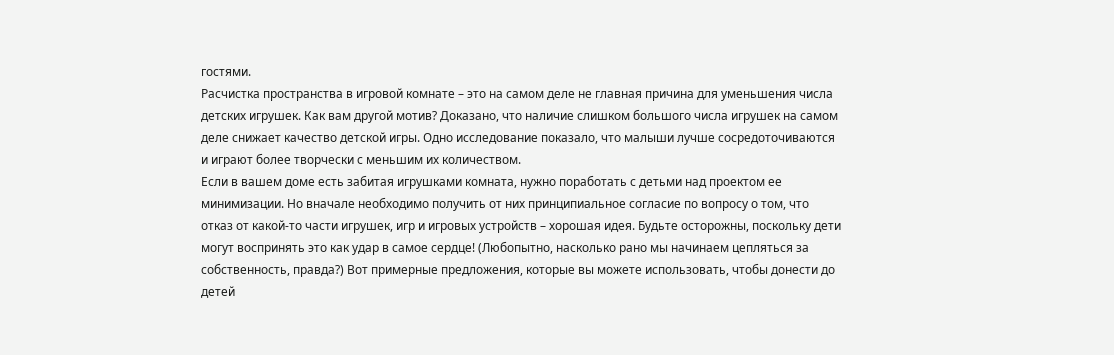гостями.
Расчистка пространства в игровой комнате – это на самом деле не главная причина для уменьшения числа детских игрушек. Как вам другой мотив? Доказано, что наличие слишком большого числа игрушек на самом деле снижает качество детской игры. Одно исследование показало, что малыши лучше сосредоточиваются и играют более творчески с меньшим их количеством.
Если в вашем доме есть забитая игрушками комната, нужно поработать с детьми над проектом ее минимизации. Но вначале необходимо получить от них принципиальное согласие по вопросу о том, что отказ от какой-то части игрушек, игр и игровых устройств – хорошая идея. Будьте осторожны, поскольку дети могут воспринять это как удар в самое сердце! (Любопытно, насколько рано мы начинаем цепляться за собственность, правда?) Вот примерные предложения, которые вы можете использовать, чтобы донести до детей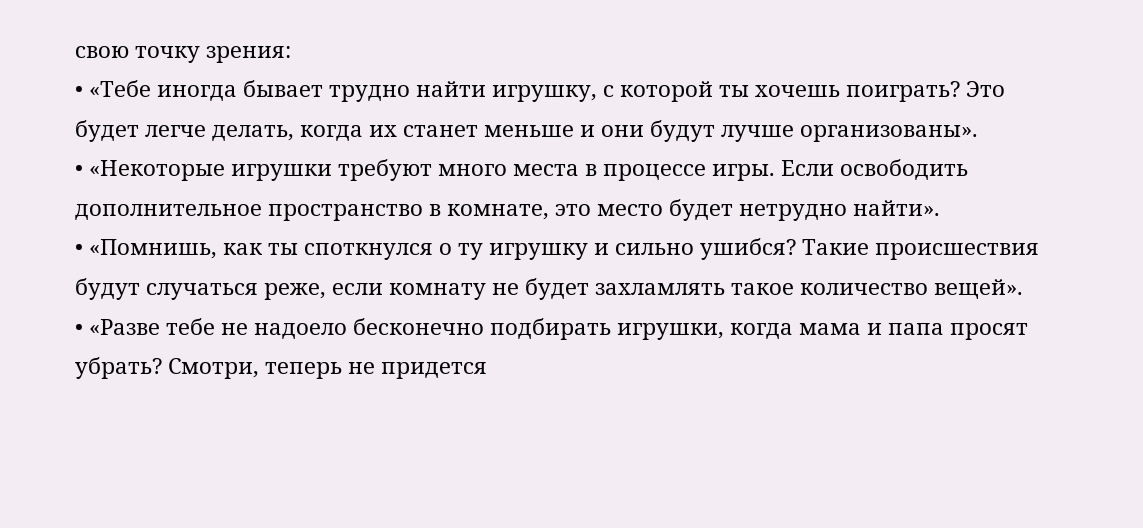свою точку зрения:
• «Тебе иногда бывает трудно найти игрушку, с которой ты хочешь поиграть? Это будет легче делать, когда их станет меньше и они будут лучше организованы».
• «Некоторые игрушки требуют много места в процессе игры. Если освободить дополнительное пространство в комнате, это место будет нетрудно найти».
• «Помнишь, как ты споткнулся о ту игрушку и сильно ушибся? Такие происшествия будут случаться реже, если комнату не будет захламлять такое количество вещей».
• «Разве тебе не надоело бесконечно подбирать игрушки, когда мама и папа просят убрать? Смотри, теперь не придется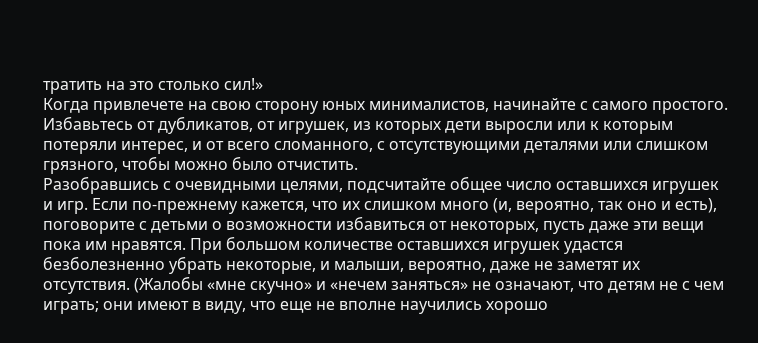тратить на это столько сил!»
Когда привлечете на свою сторону юных минималистов, начинайте с самого простого. Избавьтесь от дубликатов, от игрушек, из которых дети выросли или к которым потеряли интерес, и от всего сломанного, с отсутствующими деталями или слишком грязного, чтобы можно было отчистить.
Разобравшись с очевидными целями, подсчитайте общее число оставшихся игрушек и игр. Если по-прежнему кажется, что их слишком много (и, вероятно, так оно и есть), поговорите с детьми о возможности избавиться от некоторых, пусть даже эти вещи пока им нравятся. При большом количестве оставшихся игрушек удастся безболезненно убрать некоторые, и малыши, вероятно, даже не заметят их отсутствия. (Жалобы «мне скучно» и «нечем заняться» не означают, что детям не с чем играть; они имеют в виду, что еще не вполне научились хорошо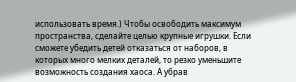использовать время.) Чтобы освободить максимум пространства, сделайте целью крупные игрушки. Если сможете убедить детей отказаться от наборов, в которых много мелких деталей, то резко уменьшите возможность создания хаоса. А убрав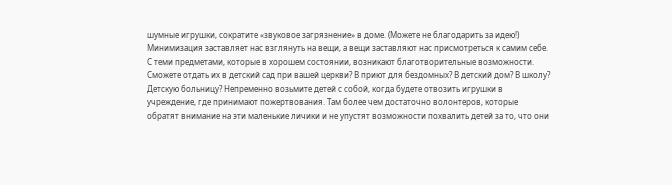шумные игрушки, сократите «звуковое загрязнение» в доме. (Можете не благодарить за идею!)
Минимизация заставляет нас взглянуть на вещи, а вещи заставляют нас присмотреться к самим себе.
С теми предметами, которые в хорошем состоянии, возникают благотворительные возможности. Сможете отдать их в детский сад при вашей церкви? В приют для бездомных? В детский дом? В школу? Детскую больницу? Непременно возьмите детей с собой, когда будете отвозить игрушки в учреждение, где принимают пожертвования. Там более чем достаточно волонтеров, которые обратят внимание на эти маленькие личики и не упустят возможности похвалить детей за то, что они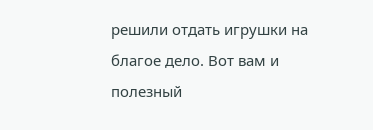решили отдать игрушки на благое дело. Вот вам и полезный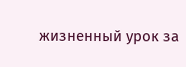жизненный урок за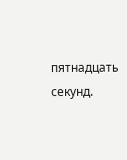пятнадцать секунд.